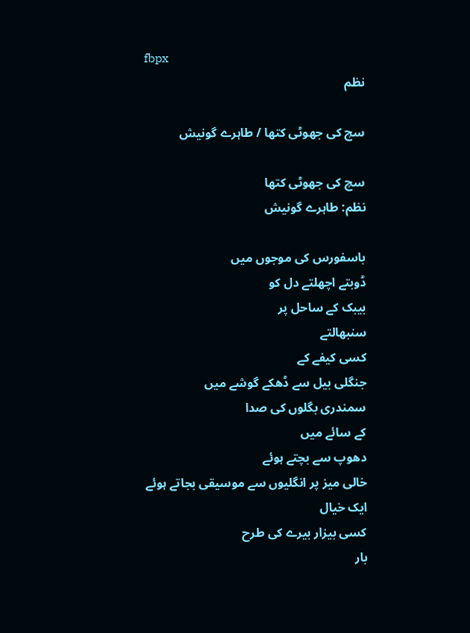fbpx
نظم

سچ کی جھوٹی کتھا / طاہرے گونیش

سچ کی جھوٹی کتھا
نظم: طاہرے گونیش

باسفورس کی موجوں میں
ڈوبتے اچھلتے دل کو
بیبک کے ساحل پر
سنبھالتے
کسی کیفے کے
جنگلی بیل سے ڈھکے گوشے میں
سمندری بگلوں کی صدا
کے سائے میں
دھوپ سے بچتے ہوئے
خالی میز پر انگلیوں سے موسیقی بجاتے ہوئے
ایک خیال
کسی بیزار بیرے کی طرح
بار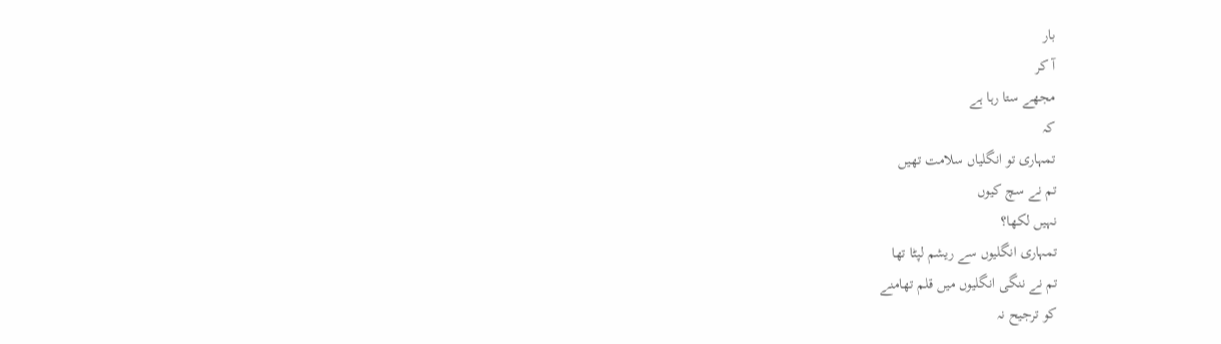بار
آ کر
مجھے ستا رہا ہے
کہ
تمہاری تو انگلیاں سلامت تھیں
تم نے سچ کیوں
نہیں لکھا؟
تمہاری انگلیوں سے ریشم لپٹا تھا
تم نے ننگی انگلیوں میں قلم تھامنے
کو ترجیح نہ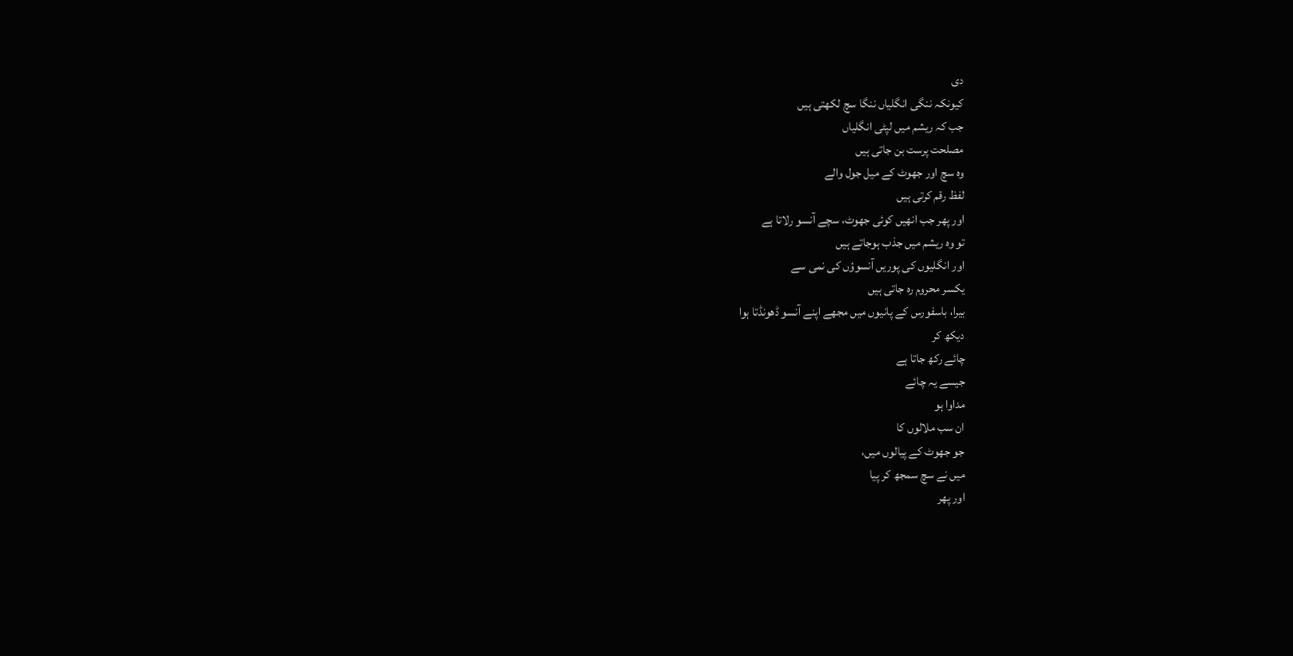دی
کیونکہ ننگی انگلیاں ننگا سچ لکھتی ہیں
جب کہ ریشم میں لپٹی انگلیاں
مصلحت پرست بن جاتی ہیں
وہ سچ اور جھوٹ کے میل جول والے
لفظ رقم کرتی ہیں
اور پھر جب انھیں کوئی جھوٹ، سچے آنسو رلاتا ہے
تو وہ ریشم میں جذب ہوجاتے ہیں
اور انگلیوں کی پوریں آنسوؤں کی نمی سے
یکسر محروم رہ جاتی ہیں
بیرا، باسفورس کے پانیوں میں مجھے اپنے آنسو ڈھونڈتا ہوا
دیکھ کر
چائے رکھ جاتا ہے
جیسے یہ چائے
مداوا ہو
ان سب ملالوں کا
جو جھوٹ کے پیالوں میں،
میں نے سچ سمجھ کر پیا
اور پھر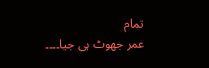تمام
عمر جھوٹ ہی جیا۔۔۔۔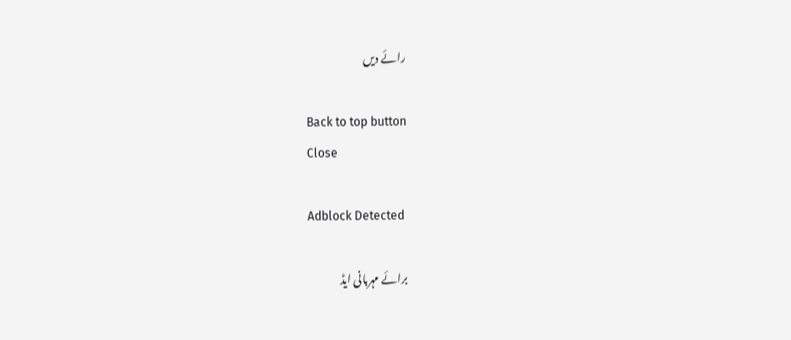رائے دیں

Back to top button
Close

Adblock Detected

برائے مہربانی ایڈ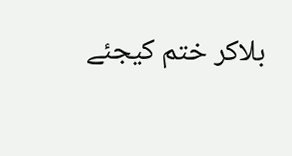بلاکر ختم کیجئے